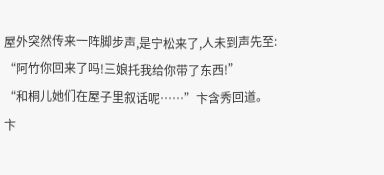屋外突然传来一阵脚步声,是宁松来了,人未到声先至:
“阿竹你回来了吗!三娘托我给你带了东西!”
“和桐儿她们在屋子里叙话呢……”卞含秀回道。
卞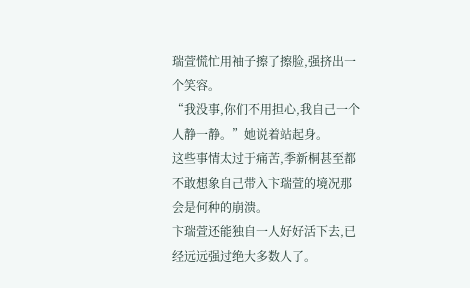瑞萱慌忙用袖子擦了擦脸,强挤出一个笑容。
“我没事,你们不用担心,我自己一个人静一静。”她说着站起身。
这些事情太过于痛苦,季新桐甚至都不敢想象自己带入卞瑞萱的境况那会是何种的崩溃。
卞瑞萱还能独自一人好好活下去,已经远远强过绝大多数人了。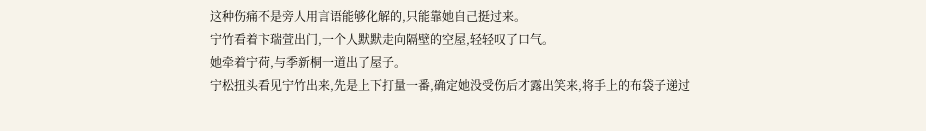这种伤痛不是旁人用言语能够化解的,只能靠她自己挺过来。
宁竹看着卞瑞萱出门,一个人默默走向隔壁的空屋,轻轻叹了口气。
她牵着宁荷,与季新桐一道出了屋子。
宁松扭头看见宁竹出来,先是上下打量一番,确定她没受伤后才露出笑来,将手上的布袋子递过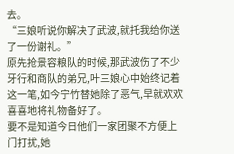去。
“三娘听说你解决了武波,就托我给你送了一份谢礼。”
原先抢景容粮队的时候,那武波伤了不少牙行和商队的弟兄,叶三娘心中始终记着这一笔,如今宁竹替她除了恶气,早就欢欢喜喜地将礼物备好了。
要不是知道今日他们一家团聚不方便上门打扰,她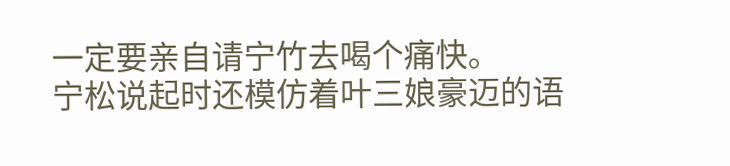一定要亲自请宁竹去喝个痛快。
宁松说起时还模仿着叶三娘豪迈的语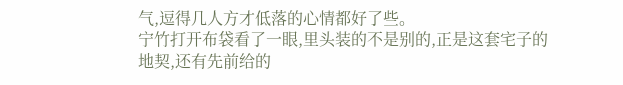气,逗得几人方才低落的心情都好了些。
宁竹打开布袋看了一眼,里头装的不是别的,正是这套宅子的地契,还有先前给的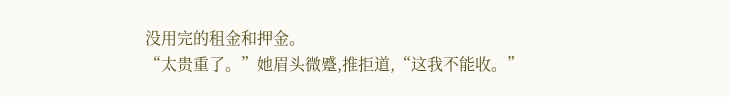没用完的租金和押金。
“太贵重了。”她眉头微蹙,推拒道,“这我不能收。”